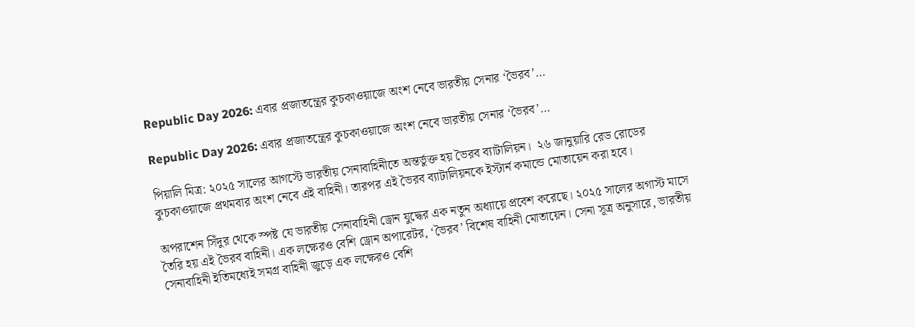Republic Day 2026: এবার প্রজাতন্ত্রের কুচকাওয়াজে অংশ নেবে ভারতীয় সেনার ‘ভৈরব’…

Republic Day 2026: এবার প্রজাতন্ত্রের কুচকাওয়াজে অংশ নেবে ভারতীয় সেনার ‘ভৈরব’…

পিয়ালি মিত্র: ২০২৫ সালের আগস্টে ভারতীয় সেনাবাহিনীতে অন্তর্ভুক্ত হয় ভৈরব ব্যাটালিয়ন।  ২৬ জানুয়ারি রেড রোডের কুচকাওয়াজে প্রথমবার অংশ নেবে এই বাহিনী। তারপর এই ভৈরব ব্যাটালিয়নকে ইস্টার্ন কমান্ডে মোতায়েন করা হবে।

অপরাশেন সিঁদুর থেকে স্পষ্ট যে ভারতীয় সেনাবাহিনী ড্রোন যুদ্ধের এক নতুন অধ্যায়ে প্রবেশ করেছে। ২০২৫ সালের অগাস্ট মাসে তৈরি হয় এই ভৈরব বাহিনী। এক লক্ষেরও বেশি ড্রোন অপারেটর, ‘ভৈরব’ বিশেষ বাহিনী মোতায়েন। সেনা সূত্র অনুসারে, ভারতীয় সেনাবাহিনী ইতিমধ্যেই সমগ্র বাহিনী জুড়ে এক লক্ষেরও বেশি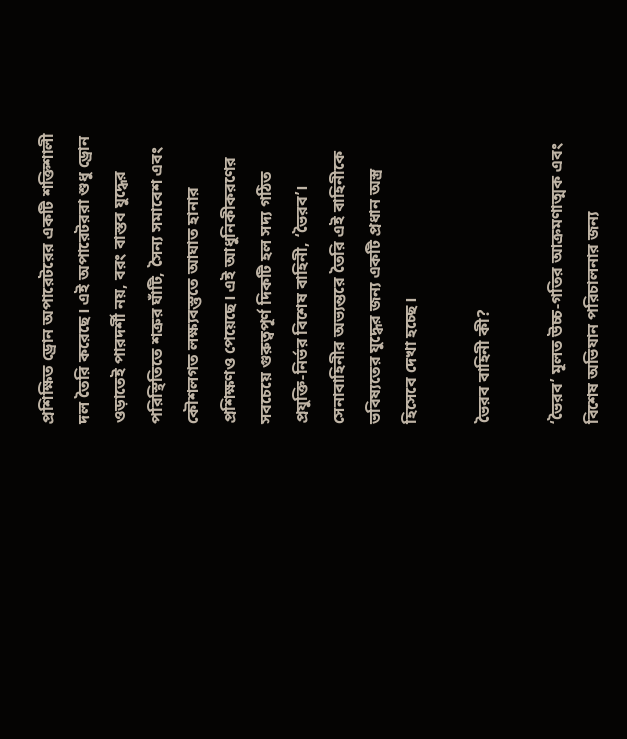প্রশিক্ষিত ড্রোন অপারেটরের একটি শক্তিশালী দল তৈরি করেছে। এই অপারেটররা শুধু ড্রোন ওড়াতেই পারদর্শী নয়, বরং বাস্তব যুদ্ধের পরিস্থিতিতে শত্রুর ঘাঁটি, সৈন্য সমাবেশ এবং কৌশলগত লক্ষ্যবস্তুতে আঘাত হানার প্রশিক্ষণও পেয়েছে। এই আধুনিকীকরণের সবচেয়ে গুরুত্বপূর্ণ দিকটি হল সদ্য গঠিত প্রযুক্তি-নির্ভর বিশেষ বাহিনী, ‘ভৈরব’। সেনাবাহিনীর অভ্যন্তরে তৈরি এই বাহিনীকে ভবিষ্যতের যুদ্ধের জন্য একটি প্রধান অস্ত্র হিসেবে দেখা হচ্ছে।

ভৈরব বাহিনী কী?

‘ভৈরব’ মূলত উচ্চ-গতির আক্রমণাত্মক এবং বিশেষ অভিযান পরিচালনার জন্য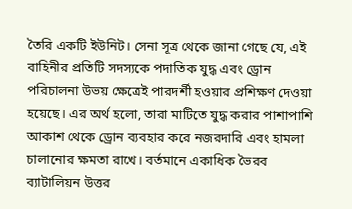তৈরি একটি ইউনিট। সেনা সূত্র থেকে জানা গেছে যে, এই বাহিনীর প্রতিটি সদস্যকে পদাতিক যুদ্ধ এবং ড্রোন পরিচালনা উভয় ক্ষেত্রেই পারদর্শী হওয়ার প্রশিক্ষণ দেওয়া হয়েছে। এর অর্থ হলো, তারা মাটিতে যুদ্ধ করার পাশাপাশি আকাশ থেকে ড্রোন ব্যবহার করে নজরদারি এবং হামলা চালানোর ক্ষমতা রাখে। বর্তমানে একাধিক ভৈরব ব্যাটালিয়ন উত্তর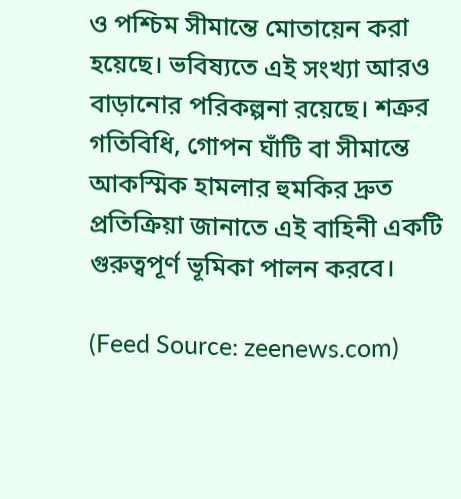ও পশ্চিম সীমান্তে মোতায়েন করা হয়েছে। ভবিষ্যতে এই সংখ্যা আরও বাড়ানোর পরিকল্পনা রয়েছে। শত্রুর গতিবিধি, গোপন ঘাঁটি বা সীমান্তে আকস্মিক হামলার হুমকির দ্রুত প্রতিক্রিয়া জানাতে এই বাহিনী একটি গুরুত্বপূর্ণ ভূমিকা পালন করবে।

(Feed Source: zeenews.com)